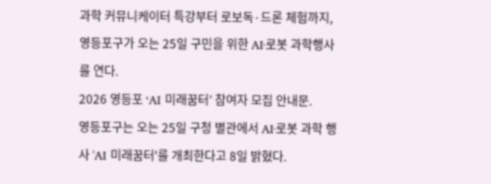과학 커뮤니케이터 특강부터 로보독·드론 체험까지, 영등포구가 오는 25일 구민을 위한 AI·로봇 과학행사를 연다.
2026 영등포 ‘AI 미래꿈터’ 참여자 모집 안내문.
영등포구는 오는 25일 구청 별관에서 AI·로봇 과학 행사 'AI 미래꿈터'를 개최한다고 8일 밝혔다.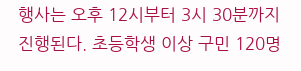행사는 오후 12시부터 3시 30분까지 진행된다. 초등학생 이상 구민 120명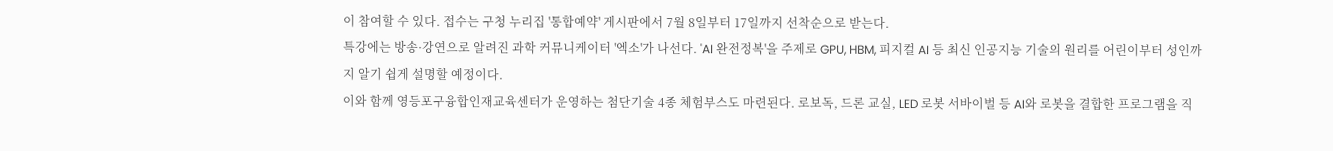이 참여할 수 있다. 접수는 구청 누리집 '통합예약' 게시판에서 7월 8일부터 17일까지 선착순으로 받는다.
특강에는 방송·강연으로 알려진 과학 커뮤니케이터 '엑소'가 나선다. 'AI 완전정복'을 주제로 GPU, HBM, 피지컬 AI 등 최신 인공지능 기술의 원리를 어린이부터 성인까지 알기 쉽게 설명할 예정이다.
이와 함께 영등포구융합인재교육센터가 운영하는 첨단기술 4종 체험부스도 마련된다. 로보독, 드론 교실, LED 로봇 서바이벌 등 AI와 로봇을 결합한 프로그램을 직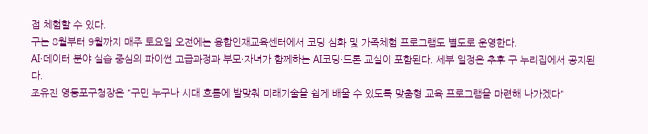접 체험할 수 있다.
구는 8월부터 9월까지 매주 토요일 오전에는 융합인재교육센터에서 코딩 심화 및 가족체험 프로그램도 별도로 운영한다.
AI·데이터 분야 실습 중심의 파이썬 고급과정과 부모·자녀가 함께하는 AI코딩·드론 교실이 포함된다. 세부 일정은 추후 구 누리집에서 공지된다.
조유진 영등포구청장은 "구민 누구나 시대 흐름에 발맞춰 미래기술을 쉽게 배울 수 있도록 맞춤형 교육 프로그램을 마련해 나가겠다"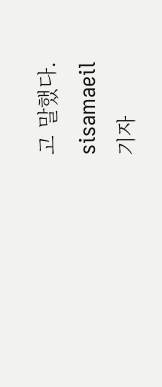고 말했다.
sisamaeil
기자